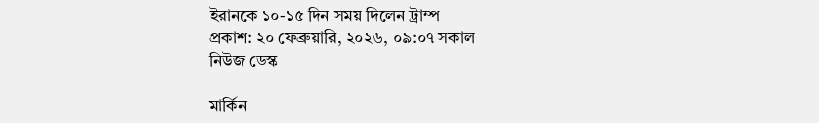ইরানকে ১০-১৫ দিন সময় দিলেন ট্রাম্প
প্রকাশ: ২০ ফেব্রুয়ারি, ২০২৬, ০৯:০৭ সকাল
নিউজ ডেস্ক

মার্কিন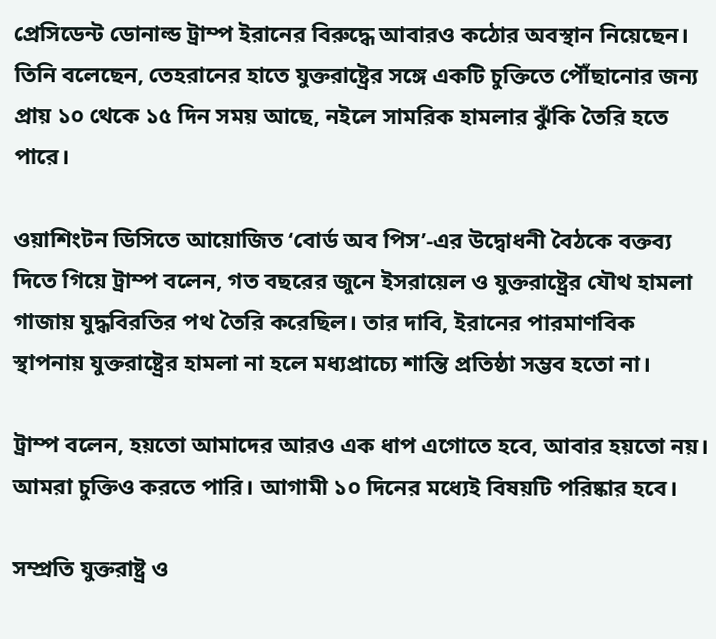প্রেসিডেন্ট ডোনাল্ড ট্রাম্প ইরানের বিরুদ্ধে আবারও কঠোর অবস্থান নিয়েছেন। তিনি বলেছেন, তেহরানের হাতে যুক্তরাষ্ট্রের সঙ্গে একটি চুক্তিতে পৌঁছানোর জন্য প্রায় ১০ থেকে ১৫ দিন সময় আছে, নইলে সামরিক হামলার ঝুঁকি তৈরি হতে পারে।

ওয়াশিংটন ডিসিতে আয়োজিত ‘বোর্ড অব পিস’-এর উদ্বোধনী বৈঠকে বক্তব্য দিতে গিয়ে ট্রাম্প বলেন, গত বছরের জুনে ইসরায়েল ও যুক্তরাষ্ট্রের যৌথ হামলা গাজায় যুদ্ধবিরতির পথ তৈরি করেছিল। তার দাবি, ইরানের পারমাণবিক স্থাপনায় যুক্তরাষ্ট্রের হামলা না হলে মধ্যপ্রাচ্যে শান্তি প্রতিষ্ঠা সম্ভব হতো না।

ট্রাম্প বলেন, হয়তো আমাদের আরও এক ধাপ এগোতে হবে, আবার হয়তো নয়। আমরা চুক্তিও করতে পারি। আগামী ১০ দিনের মধ্যেই বিষয়টি পরিষ্কার হবে।

সম্প্রতি যুক্তরাষ্ট্র ও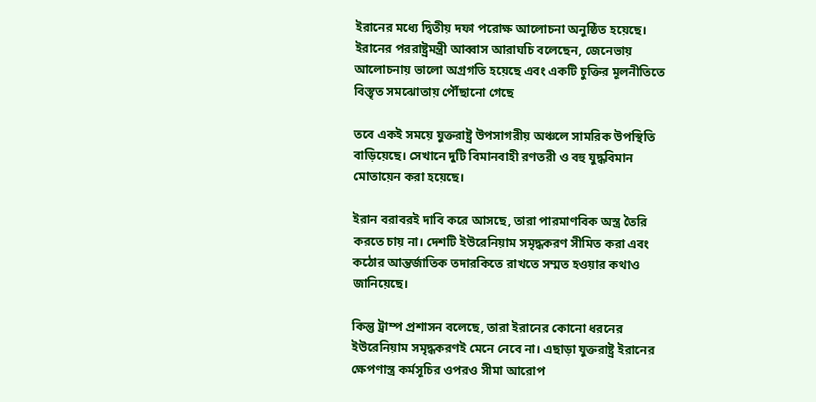ইরানের মধ্যে দ্বিতীয় দফা পরোক্ষ আলোচনা অনুষ্ঠিত হয়েছে। ইরানের পররাষ্ট্রমন্ত্রী আব্বাস আরাঘচি বলেছেন, জেনেভায় আলোচনায় ভালো অগ্রগতি হয়েছে এবং একটি চুক্তির মূলনীতিতে বিস্তৃত সমঝোতায় পৌঁছানো গেছে

তবে একই সময়ে যুক্তরাষ্ট্র উপসাগরীয় অঞ্চলে সামরিক উপস্থিতি বাড়িয়েছে। সেখানে দুটি বিমানবাহী রণতরী ও বহু যুদ্ধবিমান মোতায়েন করা হয়েছে।

ইরান বরাবরই দাবি করে আসছে, তারা পারমাণবিক অস্ত্র তৈরি করতে চায় না। দেশটি ইউরেনিয়াম সমৃদ্ধকরণ সীমিত করা এবং কঠোর আন্তর্জাতিক তদারকিতে রাখতে সম্মত হওয়ার কথাও জানিয়েছে।

কিন্তু ট্রাম্প প্রশাসন বলেছে, তারা ইরানের কোনো ধরনের ইউরেনিয়াম সমৃদ্ধকরণই মেনে নেবে না। এছাড়া যুক্তরাষ্ট্র ইরানের ক্ষেপণাস্ত্র কর্মসূচির ওপরও সীমা আরোপ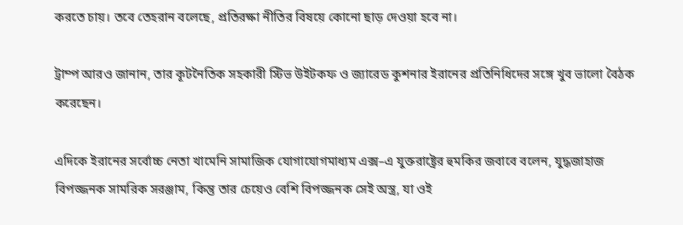করতে চায়। তবে তেহরান বলেছে, প্রতিরক্ষা নীতির বিষয়ে কোনো ছাড় দেওয়া হবে না।

ট্রাম্প আরও জানান, তার কূটনৈতিক সহকারী স্টিভ উইটকফ ও জ্যারেড কুশনার ইরানের প্রতিনিধিদের সঙ্গে খুব ভালো বৈঠক করেছেন।

এদিকে ইরানের সর্বোচ্চ নেতা খামেনি সামাজিক যোগাযোগমাধ্যম এক্স–এ যুক্তরাষ্ট্রের হুমকির জবাবে বলেন, যুদ্ধজাহাজ বিপজ্জনক সামরিক সরঞ্জাম, কিন্তু তার চেয়েও বেশি বিপজ্জনক সেই অস্ত্র, যা ওই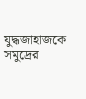যুদ্ধজাহাজকে সমুদ্রের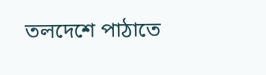তলদেশে পাঠাতে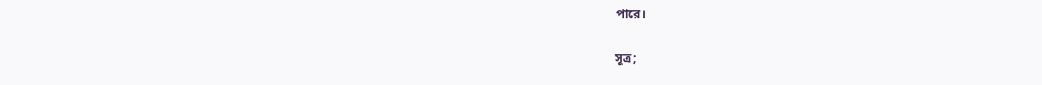পারে।

সূত্র;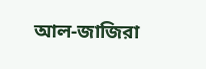আল-জাজিরা